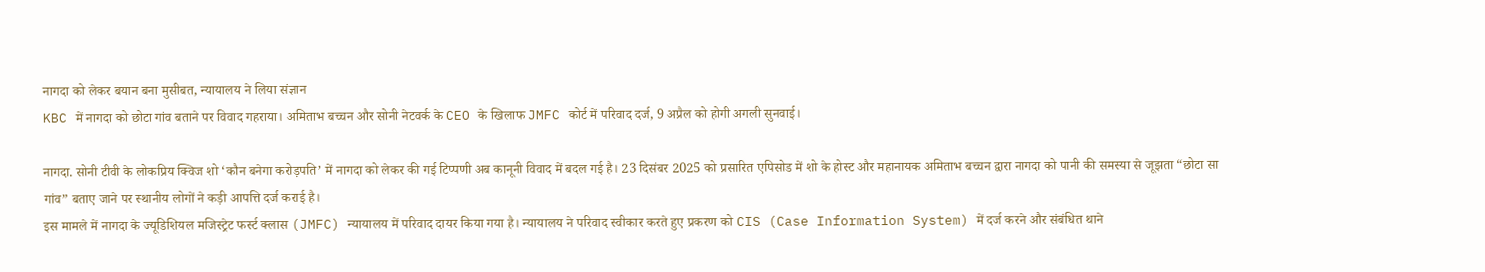नागदा को लेकर बयान बना मुसीबत, न्यायालय ने लिया संज्ञान
KBC में नागदा को छोटा गांव बताने पर विवाद गहराया। अमिताभ बच्चन और सोनी नेटवर्क के CEO के खिलाफ JMFC कोर्ट में परिवाद दर्ज, 9 अप्रैल को होगी अगली सुनवाई।

नागदा. सोनी टीवी के लोकप्रिय क्विज शो ‘कौन बनेगा करोड़पति’ में नागदा को लेकर की गई टिप्पणी अब कानूनी विवाद में बदल गई है। 23 दिसंबर 2025 को प्रसारित एपिसोड में शो के होस्ट और महानायक अमिताभ बच्चन द्वारा नागदा को पानी की समस्या से जूझता “छोटा सा गांव” बताए जाने पर स्थानीय लोगों ने कड़ी आपत्ति दर्ज कराई है।
इस मामले में नागदा के ज्यूडिशियल मजिस्ट्रेट फर्स्ट क्लास (JMFC) न्यायालय में परिवाद दायर किया गया है। न्यायालय ने परिवाद स्वीकार करते हुए प्रकरण को CIS (Case Information System) में दर्ज करने और संबंधित थाने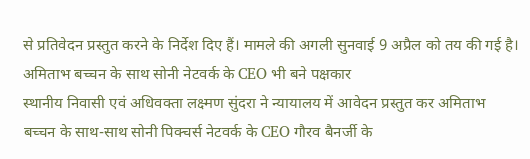से प्रतिवेदन प्रस्तुत करने के निर्देश दिए हैं। मामले की अगली सुनवाई 9 अप्रैल को तय की गई है।
अमिताभ बच्चन के साथ सोनी नेटवर्क के CEO भी बने पक्षकार
स्थानीय निवासी एवं अधिवक्ता लक्ष्मण सुंदरा ने न्यायालय में आवेदन प्रस्तुत कर अमिताभ बच्चन के साथ-साथ सोनी पिक्चर्स नेटवर्क के CEO गौरव बैनर्जी के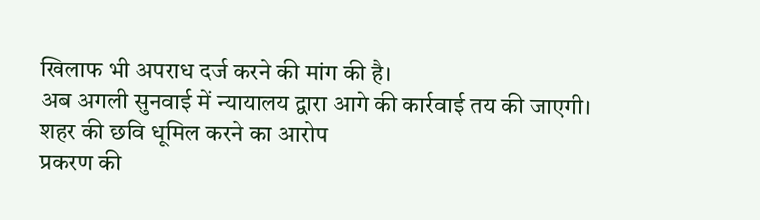खिलाफ भी अपराध दर्ज करने की मांग की है।
अब अगली सुनवाई में न्यायालय द्वारा आगे की कार्रवाई तय की जाएगी।
शहर की छवि धूमिल करने का आरोप
प्रकरण की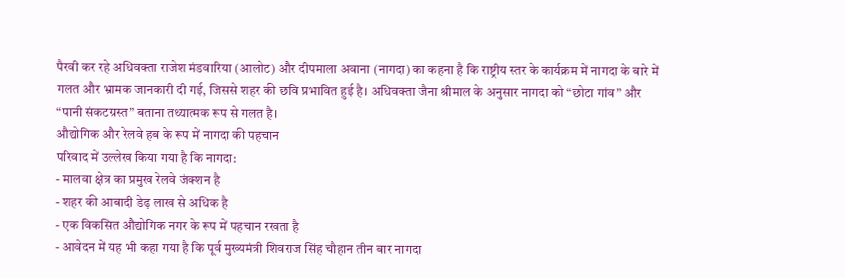पैरवी कर रहे अधिवक्ता राजेश मंडवारिया (आलोट) और दीपमाला अवाना (नागदा) का कहना है कि राष्ट्रीय स्तर के कार्यक्रम में नागदा के बारे में गलत और भ्रामक जानकारी दी गई, जिससे शहर की छवि प्रभावित हुई है। अधिवक्ता जैना श्रीमाल के अनुसार नागदा को “छोटा गांव” और “पानी संकटग्रस्त” बताना तथ्यात्मक रूप से गलत है।
औद्योगिक और रेलवे हब के रूप में नागदा की पहचान
परिवाद में उल्लेख किया गया है कि नागदा:
- मालवा क्षेत्र का प्रमुख रेलवे जंक्शन है
- शहर की आबादी डेढ़ लाख से अधिक है
- एक विकसित औद्योगिक नगर के रूप में पहचान रखता है
- आवेदन में यह भी कहा गया है कि पूर्व मुख्यमंत्री शिवराज सिंह चौहान तीन बार नागदा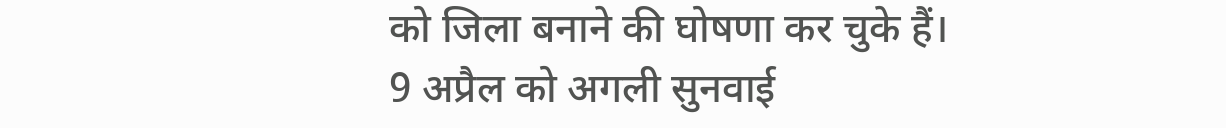को जिला बनाने की घोषणा कर चुके हैं।
9 अप्रैल को अगली सुनवाई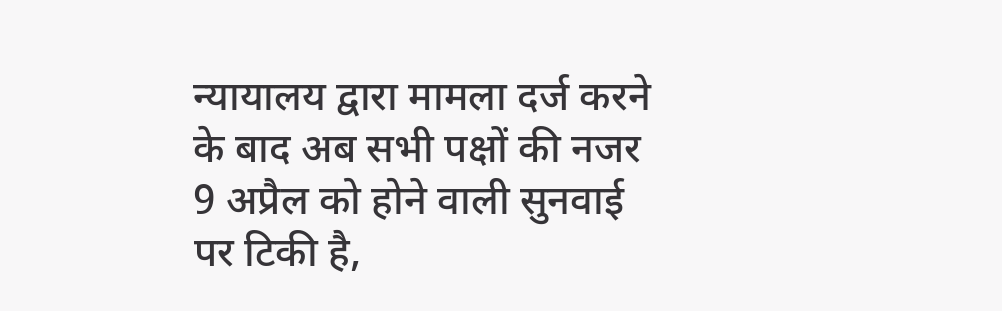न्यायालय द्वारा मामला दर्ज करने के बाद अब सभी पक्षों की नजर 9 अप्रैल को होने वाली सुनवाई पर टिकी है,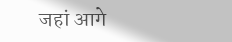जहां आगे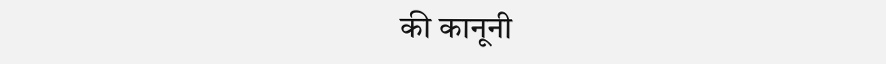की कानूनी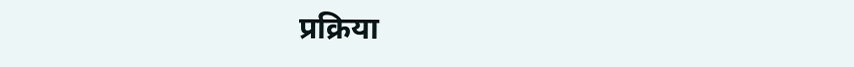प्रक्रिया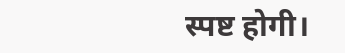स्पष्ट होगी।